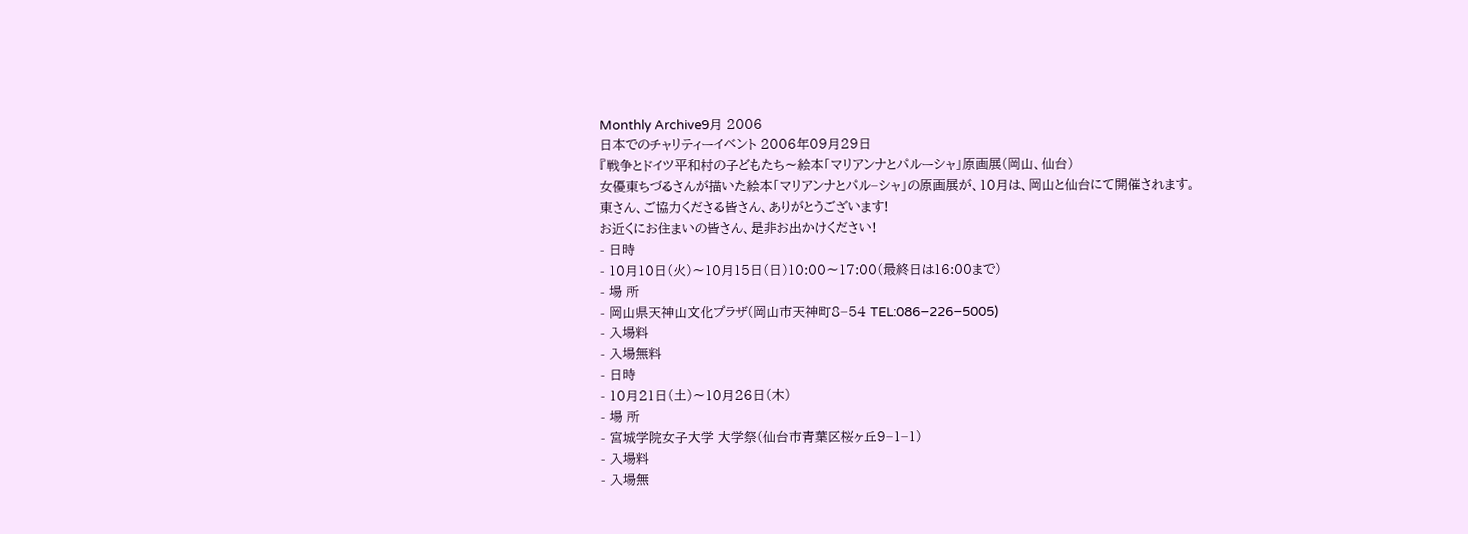Monthly Archive9月 2006
日本でのチャリティーイベント 2006年09月29日
『戦争とドイツ平和村の子どもたち〜絵本「マリアンナとパルーシャ」原画展(岡山、仙台)
女優東ちづるさんが描いた絵本「マリアンナとパル−シャ」の原画展が、10月は、岡山と仙台にて開催されます。
東さん、ご協力くださる皆さん、ありがとうございます!
お近くにお住まいの皆さん、是非お出かけください!
- 日時
- 10月10日(火)〜10月15日(日)10:00〜17:00(最終日は16:00まで)
- 場 所
- 岡山県天神山文化プラザ(岡山市天神町8−54 TEL:086−226−5005)
- 入場料
- 入場無料
- 日時
- 10月21日(土)〜10月26日(木)
- 場 所
- 宮城学院女子大学 大学祭(仙台市青葉区桜ヶ丘9−1−1)
- 入場料
- 入場無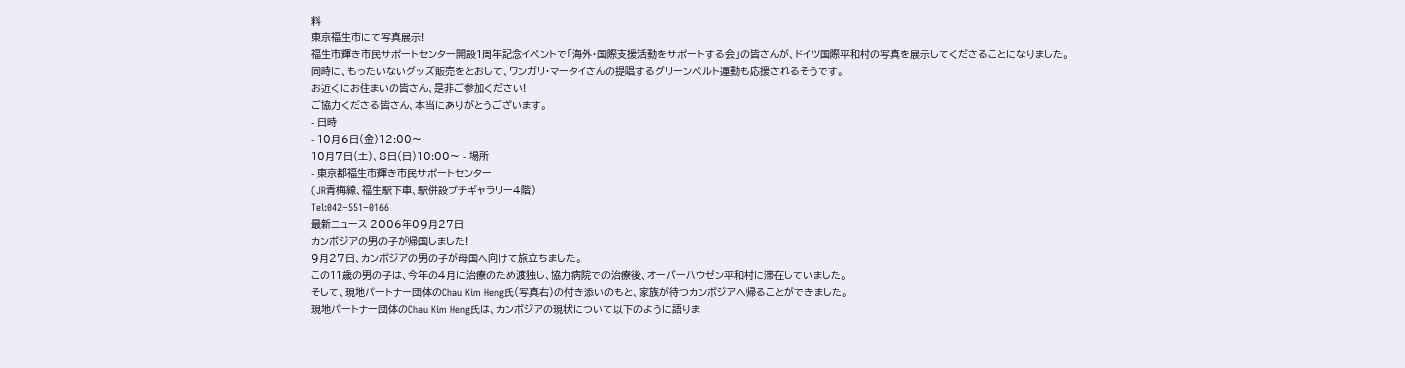料
東京福生市にて写真展示!
福生市輝き市民サポートセンター開設1周年記念イベントで「海外・国際支援活動をサポートする会」の皆さんが、ドイツ国際平和村の写真を展示してくださることになりました。
同時に、もったいないグッズ販売をとおして、ワンガリ・マータイさんの提唱するグリーンベルト運動も応援されるそうです。
お近くにお住まいの皆さん、是非ご参加ください!
ご協力くださる皆さん、本当にありがとうございます。
- 日時
- 10月6日(金)12:00〜
10月7日(土)、8日(日)10:00〜 - 場所
- 東京都福生市輝き市民サポートセンター
(JR青梅線、福生駅下車、駅併設プチギャラリー4階)
Tel:042−551−0166
最新ニュース 2006年09月27日
カンボジアの男の子が帰国しました!
9月27日、カンボジアの男の子が母国へ向けて旅立ちました。
この11歳の男の子は、今年の4月に治療のため渡独し、協力病院での治療後、オーバーハウゼン平和村に滞在していました。
そして、現地パートナー団体のChau Kim Heng氏(写真右)の付き添いのもと、家族が待つカンボジアへ帰ることができました。
現地パートナー団体のChau Kim Heng氏は、カンボジアの現状について以下のように語りま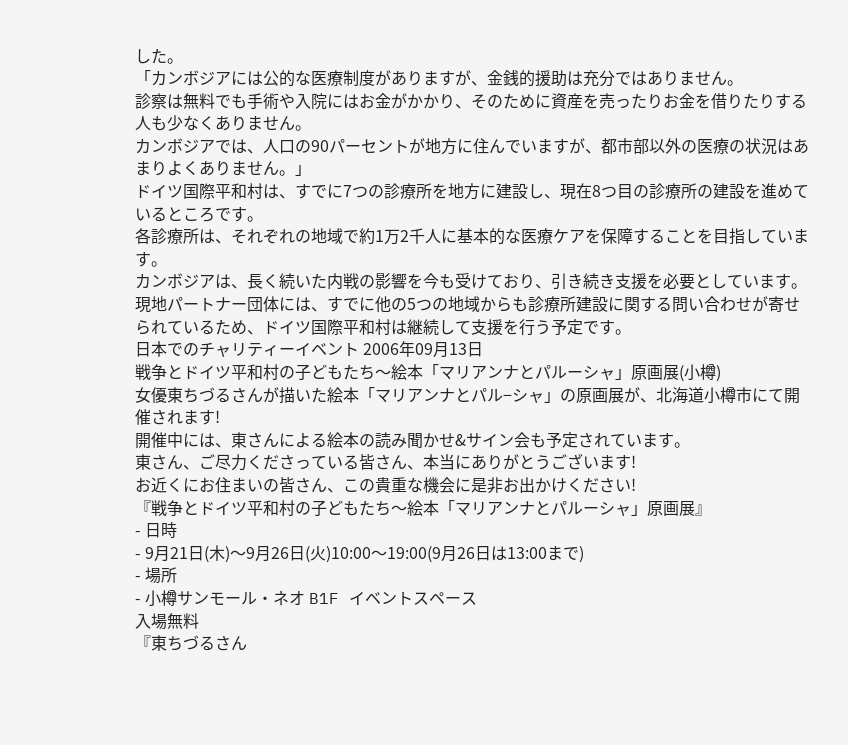した。
「カンボジアには公的な医療制度がありますが、金銭的援助は充分ではありません。
診察は無料でも手術や入院にはお金がかかり、そのために資産を売ったりお金を借りたりする人も少なくありません。
カンボジアでは、人口の90パーセントが地方に住んでいますが、都市部以外の医療の状況はあまりよくありません。」
ドイツ国際平和村は、すでに7つの診療所を地方に建設し、現在8つ目の診療所の建設を進めているところです。
各診療所は、それぞれの地域で約1万2千人に基本的な医療ケアを保障することを目指しています。
カンボジアは、長く続いた内戦の影響を今も受けており、引き続き支援を必要としています。
現地パートナー団体には、すでに他の5つの地域からも診療所建設に関する問い合わせが寄せられているため、ドイツ国際平和村は継続して支援を行う予定です。
日本でのチャリティーイベント 2006年09月13日
戦争とドイツ平和村の子どもたち〜絵本「マリアンナとパルーシャ」原画展(小樽)
女優東ちづるさんが描いた絵本「マリアンナとパル−シャ」の原画展が、北海道小樽市にて開催されます!
開催中には、東さんによる絵本の読み聞かせ&サイン会も予定されています。
東さん、ご尽力くださっている皆さん、本当にありがとうございます!
お近くにお住まいの皆さん、この貴重な機会に是非お出かけください!
『戦争とドイツ平和村の子どもたち〜絵本「マリアンナとパルーシャ」原画展』
- 日時
- 9月21日(木)〜9月26日(火)10:00〜19:00(9月26日は13:00まで)
- 場所
- 小樽サンモール・ネオ B1F イベントスペース
入場無料
『東ちづるさん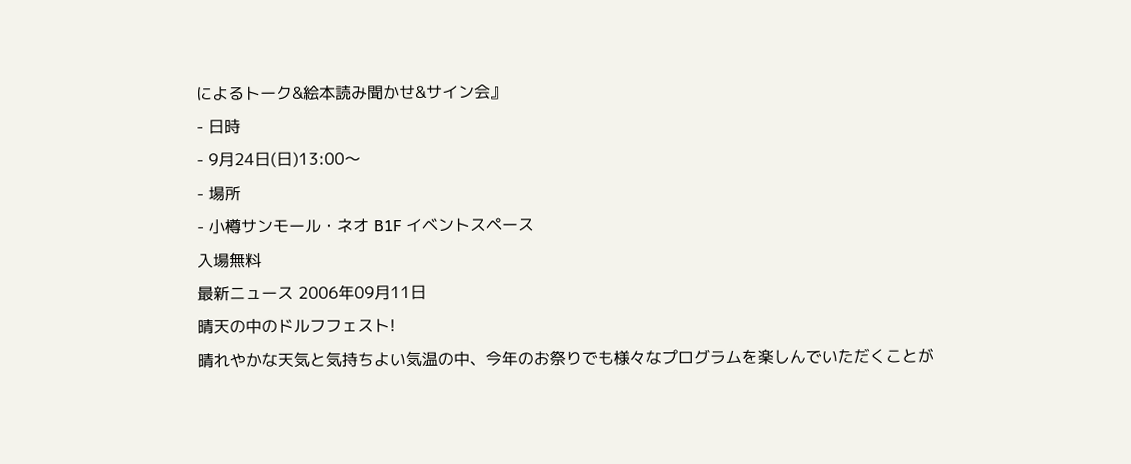によるトーク&絵本読み聞かせ&サイン会』
- 日時
- 9月24日(日)13:00〜
- 場所
- 小樽サンモール・ネオ B1F イベントスペース
入場無料
最新ニュース 2006年09月11日
晴天の中のドルフフェスト!
晴れやかな天気と気持ちよい気温の中、今年のお祭りでも様々なプログラムを楽しんでいただくことが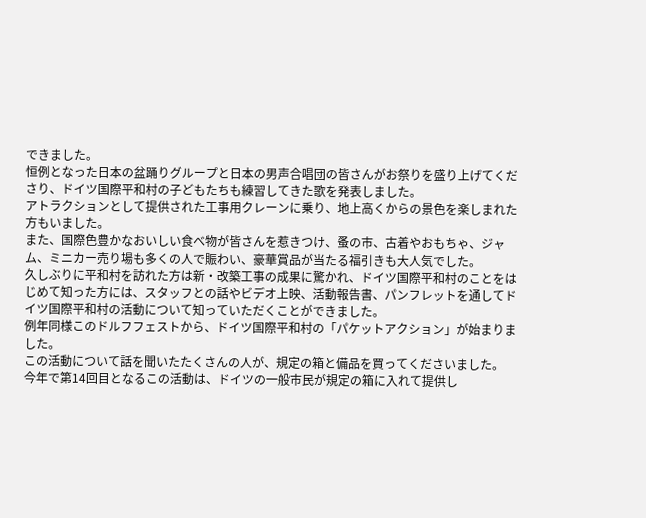できました。
恒例となった日本の盆踊りグループと日本の男声合唱団の皆さんがお祭りを盛り上げてくださり、ドイツ国際平和村の子どもたちも練習してきた歌を発表しました。
アトラクションとして提供された工事用クレーンに乗り、地上高くからの景色を楽しまれた方もいました。
また、国際色豊かなおいしい食べ物が皆さんを惹きつけ、蚤の市、古着やおもちゃ、ジャム、ミニカー売り場も多くの人で賑わい、豪華賞品が当たる福引きも大人気でした。
久しぶりに平和村を訪れた方は新・改築工事の成果に驚かれ、ドイツ国際平和村のことをはじめて知った方には、スタッフとの話やビデオ上映、活動報告書、パンフレットを通してドイツ国際平和村の活動について知っていただくことができました。
例年同様このドルフフェストから、ドイツ国際平和村の「パケットアクション」が始まりました。
この活動について話を聞いたたくさんの人が、規定の箱と備品を買ってくださいました。
今年で第14回目となるこの活動は、ドイツの一般市民が規定の箱に入れて提供し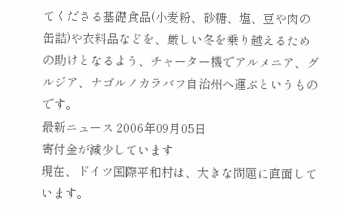てくださる基礎食品(小麦粉、砂糖、塩、豆や肉の缶詰)や衣料品などを、厳しい冬を乗り越えるための助けとなるよう、チャーター機でアルメニア、グルジア、ナゴルノカラバフ自治州へ運ぶというものです。
最新ニュース 2006年09月05日
寄付金が減少しています
現在、ドイツ国際平和村は、大きな問題に直面しています。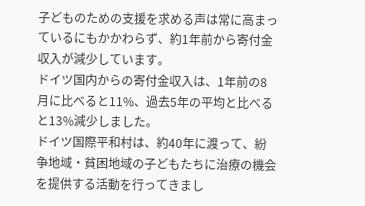子どものための支援を求める声は常に高まっているにもかかわらず、約1年前から寄付金収入が減少しています。
ドイツ国内からの寄付金収入は、1年前の8月に比べると11%、過去5年の平均と比べると13%減少しました。
ドイツ国際平和村は、約40年に渡って、紛争地域・貧困地域の子どもたちに治療の機会を提供する活動を行ってきまし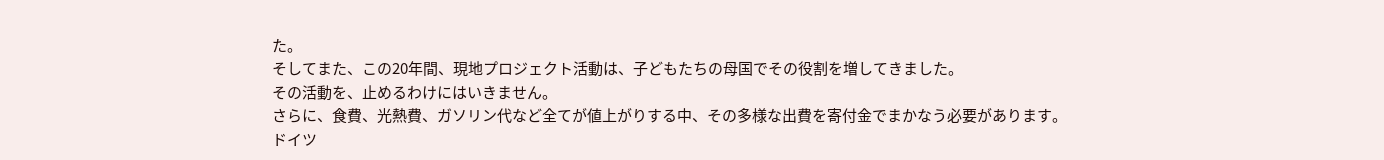た。
そしてまた、この20年間、現地プロジェクト活動は、子どもたちの母国でその役割を増してきました。
その活動を、止めるわけにはいきません。
さらに、食費、光熱費、ガソリン代など全てが値上がりする中、その多様な出費を寄付金でまかなう必要があります。
ドイツ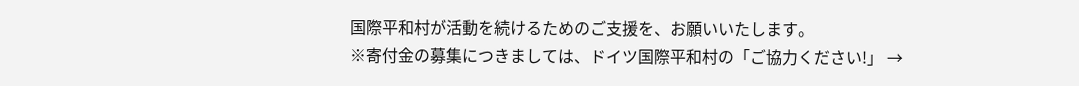国際平和村が活動を続けるためのご支援を、お願いいたします。
※寄付金の募集につきましては、ドイツ国際平和村の「ご協力ください!」 →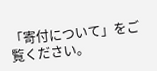「寄付について」をご覧ください。